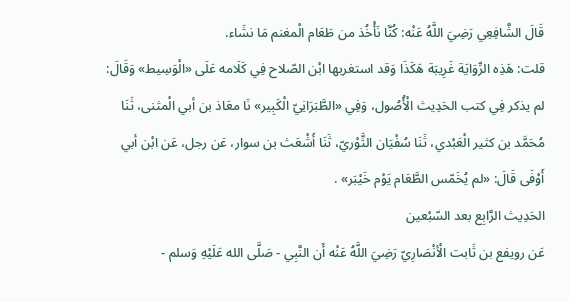قَالَ الشَّافِعِي رَضِيَ اللَّهُ عَنْه: كُنَّا نَأْخُذ من طَعَام الْمغنم مَا نشَاء.
قلت: هَذِه الرِّوَايَة غَرِيبَة هَكَذَا وَقد استغربها ابْن الصّلاح فِي كَلَامه عَلَى «الْوَسِيط» وَقَالَ: لم يذكر فِي كتب الحَدِيث الْأُصُول، وَفِي «الطَّبَرَانِيّ الْكَبِير» نَا معَاذ بن أبي الْمثنى، ثَنَا مُحَمَّد بن كثير الْعَبْدي، ثَنَا سُفْيَان الثَّوْريّ، ثَنَا أَشْعَث بن سوار، عَن رجل، عَن ابْن أبي أَوْفَى قَالَ: «لم يُخَمّس الطَّعَام يَوْم خَيْبَر» .
الحَدِيث الرَّابِع بعد السّبْعين
عَن رويفع بن ثَابت الْأنْصَارِيّ رَضِيَ اللَّهُ عَنْه أَن النَّبِي - صَلَّى الله عَلَيْهِ وَسلم -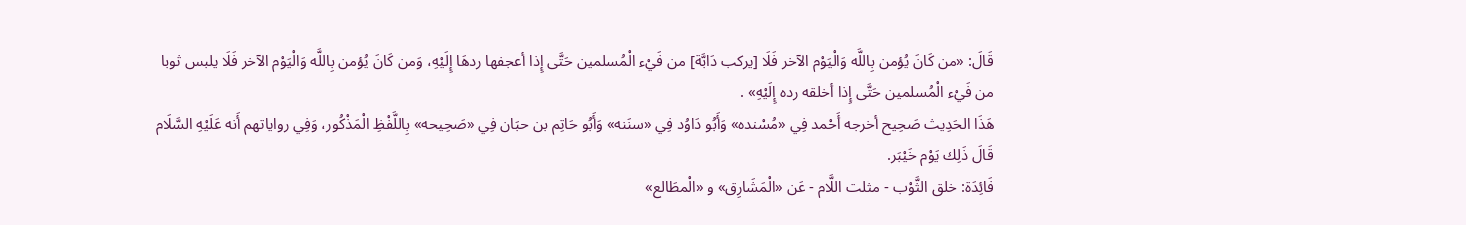قَالَ: «من كَانَ يُؤمن بِاللَّه وَالْيَوْم الآخر فَلَا [يركب دَابَّة] من فَيْء الْمُسلمين حَتَّى إِذا أعجفها ردهَا إِلَيْهِ، وَمن كَانَ يُؤمن بِاللَّه وَالْيَوْم الآخر فَلَا يلبس ثوبا من فَيْء الْمُسلمين حَتَّى إِذا أخلقه رده إِلَيْهِ» .
هَذَا الحَدِيث صَحِيح أخرجه أَحْمد فِي «مُسْنده» وَأَبُو دَاوُد فِي «سنَنه» وَأَبُو حَاتِم بن حبَان فِي «صَحِيحه» بِاللَّفْظِ الْمَذْكُور، وَفِي رواياتهم أَنه عَلَيْهِ السَّلَام قَالَ ذَلِك يَوْم خَيْبَر.
فَائِدَة: خلق الثَّوْب - مثلت اللَّام - عَن «الْمَشَارِق» و «الْمطَالع»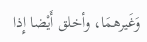وَغَيرهمَا، وأخلق أَيْضا إِذا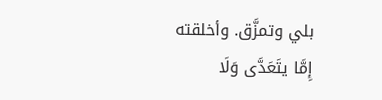بلي وتمزَّق. وأخلقته إِمَّا يتَعَدَّى وَلَا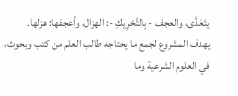يتَعَدَّى، والعجف - بِالتَّحْرِيكِ -: الهزال، وأعجفها: هزلها.
يهدف المشروع لجمع ما يحتاجه طالب العلم من كتب وبحوث، في العلوم الشرعية وما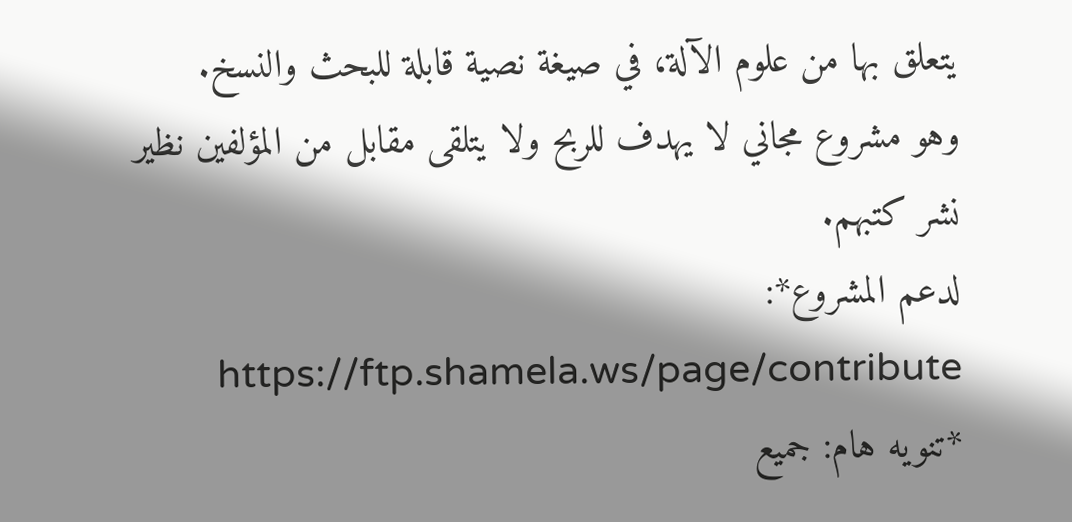يتعلق بها من علوم الآلة، في صيغة نصية قابلة للبحث والنسخ.
وهو مشروع مجاني لا يهدف للربح ولا يتلقى مقابل من المؤلفين نظير نشر كتبهم.
لدعم المشروع*: https://ftp.shamela.ws/page/contribute
*تنويه هام: جميع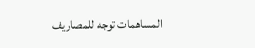المساهمات توجه للمصاريف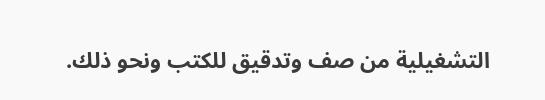التشغيلية من صف وتدقيق للكتب ونحو ذلك.